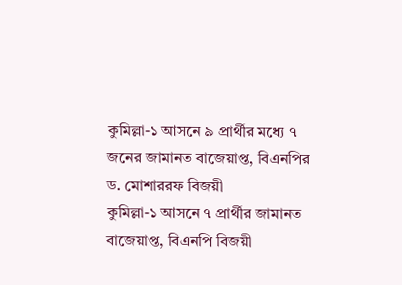কুমিল্লা-১ আসনে ৯ প্রার্থীর মধ্যে ৭ জনের জামানত বাজেয়াপ্ত, বিএনপির ড. মোশাররফ বিজয়ী
কুমিল্লা-১ আসনে ৭ প্রার্থীর জামানত বাজেয়াপ্ত, বিএনপি বিজয়ী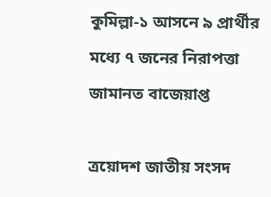কুমিল্লা-১ আসনে ৯ প্রার্থীর মধ্যে ৭ জনের নিরাপত্তা জামানত বাজেয়াপ্ত

ত্রয়োদশ জাতীয় সংসদ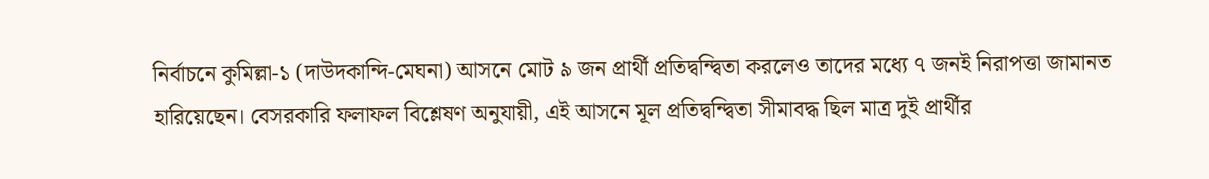নির্বাচনে কুমিল্লা-১ (দাউদকান্দি-মেঘনা) আসনে মোট ৯ জন প্রার্থী প্রতিদ্বন্দ্বিতা করলেও তাদের মধ্যে ৭ জনই নিরাপত্তা জামানত হারিয়েছেন। বেসরকারি ফলাফল বিশ্লেষণ অনুযায়ী, এই আসনে মূল প্রতিদ্বন্দ্বিতা সীমাবদ্ধ ছিল মাত্র দুই প্রার্থীর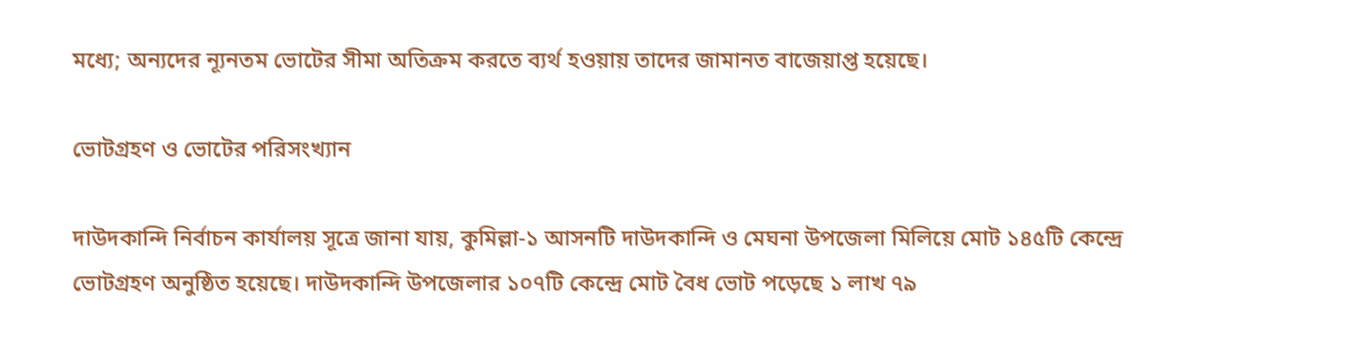মধ্যে; অন্যদের ন্যূনতম ভোটের সীমা অতিক্রম করতে ব্যর্থ হওয়ায় তাদের জামানত বাজেয়াপ্ত হয়েছে।

ভোটগ্রহণ ও ভোটের পরিসংখ্যান

দাউদকান্দি নির্বাচন কার্যালয় সূত্রে জানা যায়, কুমিল্লা-১ আসনটি দাউদকান্দি ও মেঘনা উপজেলা মিলিয়ে মোট ১৪৫টি কেন্দ্রে ভোটগ্রহণ অনুষ্ঠিত হয়েছে। দাউদকান্দি উপজেলার ১০৭টি কেন্দ্রে মোট বৈধ ভোট পড়েছে ১ লাখ ৭৯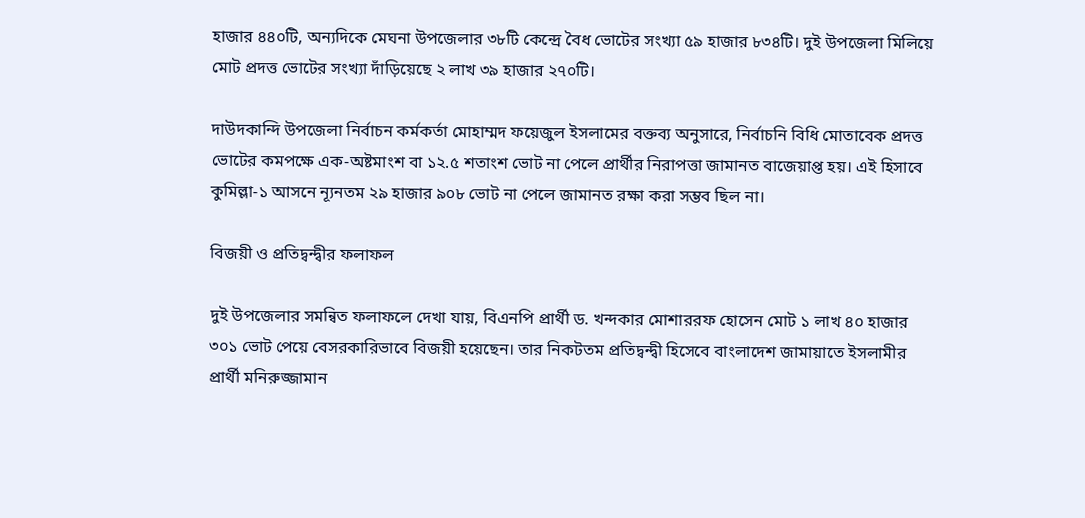হাজার ৪৪০টি, অন্যদিকে মেঘনা উপজেলার ৩৮টি কেন্দ্রে বৈধ ভোটের সংখ্যা ৫৯ হাজার ৮৩৪টি। দুই উপজেলা মিলিয়ে মোট প্রদত্ত ভোটের সংখ্যা দাঁড়িয়েছে ২ লাখ ৩৯ হাজার ২৭০টি।

দাউদকান্দি উপজেলা নির্বাচন কর্মকর্তা মোহাম্মদ ফয়েজুল ইসলামের বক্তব্য অনুসারে, নির্বাচনি বিধি মোতাবেক প্রদত্ত ভোটের কমপক্ষে এক-অষ্টমাংশ বা ১২.৫ শতাংশ ভোট না পেলে প্রার্থীর নিরাপত্তা জামানত বাজেয়াপ্ত হয়। এই হিসাবে কুমিল্লা-১ আসনে ন্যূনতম ২৯ হাজার ৯০৮ ভোট না পেলে জামানত রক্ষা করা সম্ভব ছিল না।

বিজয়ী ও প্রতিদ্বন্দ্বীর ফলাফল

দুই উপজেলার সমন্বিত ফলাফলে দেখা যায়, বিএনপি প্রার্থী ড. খন্দকার মোশাররফ হোসেন মোট ১ লাখ ৪০ হাজার ৩০১ ভোট পেয়ে বেসরকারিভাবে বিজয়ী হয়েছেন। তার নিকটতম প্রতিদ্বন্দ্বী হিসেবে বাংলাদেশ জামায়াতে ইসলামীর প্রার্থী মনিরুজ্জামান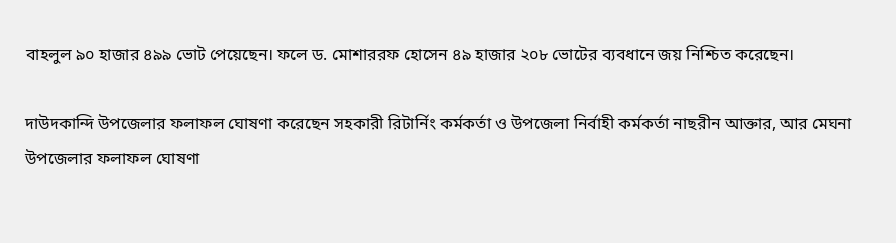বাহলুল ৯০ হাজার ৪৯৯ ভোট পেয়েছেন। ফলে ড. মোশাররফ হোসেন ৪৯ হাজার ২০৮ ভোটের ব্যবধানে জয় নিশ্চিত করেছেন।

দাউদকান্দি উপজেলার ফলাফল ঘোষণা করেছেন সহকারী রিটার্নিং কর্মকর্তা ও উপজেলা নির্বাহী কর্মকর্তা নাছরীন আক্তার, আর মেঘনা উপজেলার ফলাফল ঘোষণা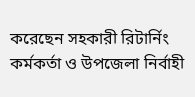করেছেন সহকারী রিটার্নিং কর্মকর্তা ও উপজেলা নির্বাহী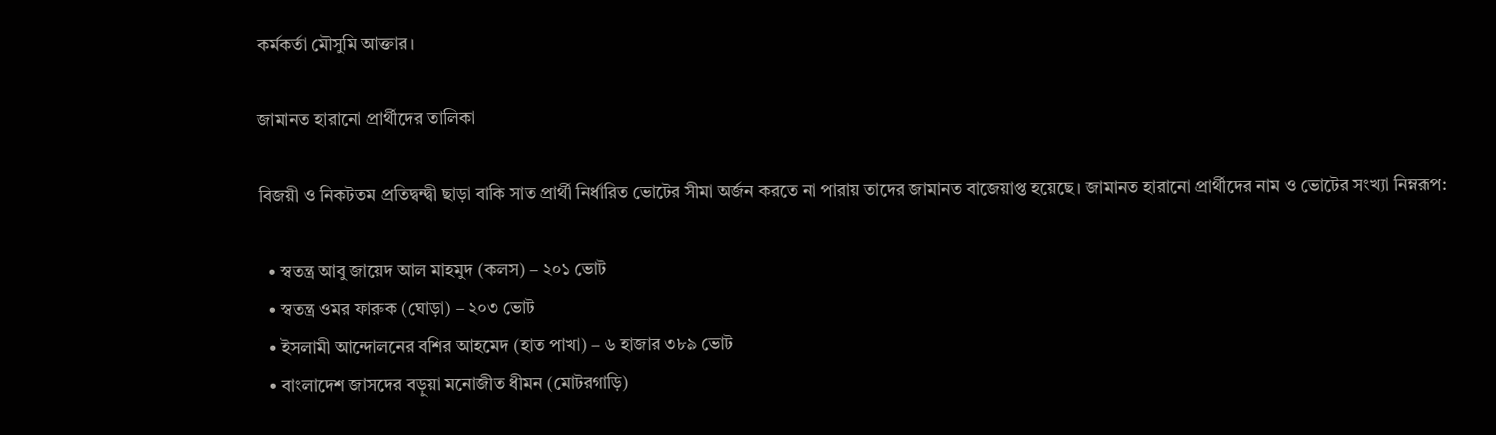কর্মকর্তা মৌসুমি আক্তার।

জামানত হারানো প্রার্থীদের তালিকা

বিজয়ী ও নিকটতম প্রতিদ্বন্দ্বী ছাড়া বাকি সাত প্রার্থী নির্ধারিত ভোটের সীমা অর্জন করতে না পারায় তাদের জামানত বাজেয়াপ্ত হয়েছে। জামানত হারানো প্রার্থীদের নাম ও ভোটের সংখ্যা নিম্নরূপ:

  • স্বতন্ত্র আবু জায়েদ আল মাহমুদ (কলস) – ২০১ ভোট
  • স্বতন্ত্র ওমর ফারুক (ঘোড়া) – ২০৩ ভোট
  • ইসলামী আন্দোলনের বশির আহমেদ (হাত পাখা) – ৬ হাজার ৩৮৯ ভোট
  • বাংলাদেশ জাসদের বড়ুয়া মনোজীত ধীমন (মোটরগাড়ি)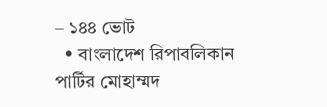– ১৪৪ ভোট
  • বাংলাদেশ রিপাবলিকান পার্টির মোহাম্মদ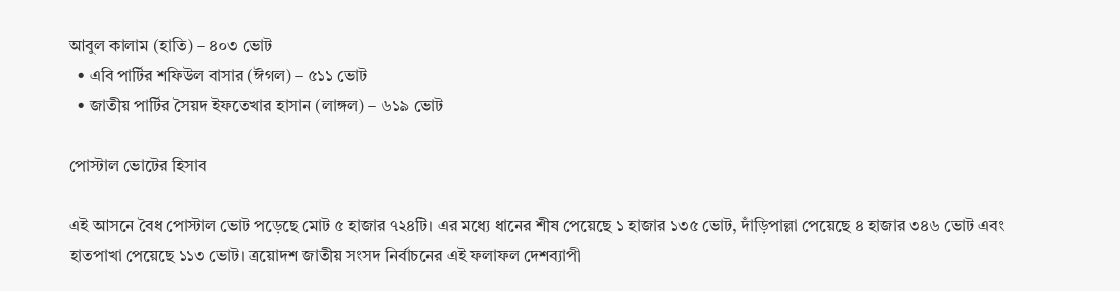আবুল কালাম (হাতি) – ৪০৩ ভোট
  • এবি পার্টির শফিউল বাসার (ঈগল) – ৫১১ ভোট
  • জাতীয় পার্টির সৈয়দ ইফতেখার হাসান (লাঙ্গল) – ৬১৯ ভোট

পোস্টাল ভোটের হিসাব

এই আসনে বৈধ পোস্টাল ভোট পড়েছে মোট ৫ হাজার ৭২৪টি। এর মধ্যে ধানের শীষ পেয়েছে ১ হাজার ১৩৫ ভোট, দাঁড়িপাল্লা পেয়েছে ৪ হাজার ৩৪৬ ভোট এবং হাতপাখা পেয়েছে ১১৩ ভোট। ত্রয়োদশ জাতীয় সংসদ নির্বাচনের এই ফলাফল দেশব্যাপী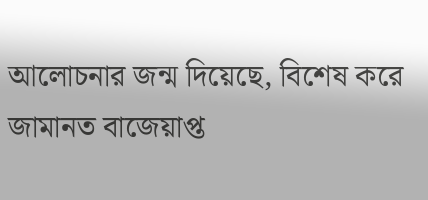আলোচনার জন্ম দিয়েছে, বিশেষ করে জামানত বাজেয়াপ্ত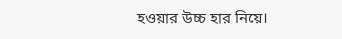হওয়ার উচ্চ হার নিয়ে।